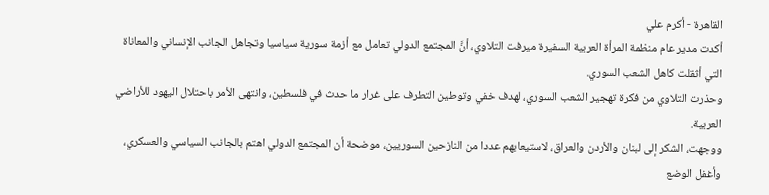القاهرة - أكرم علي
أكدت مدير عام منظمة المرأة العربية السفيرة ميرفت التلاوي، أنَّ المجتمع الدولي تعامل مع أزمة سورية سياسيا وتجاهل الجانب الإنساني والمعاناة التي أثقلت كاهل الشعب السوري.
وحذرت التلاوي من فكرة تهجير الشعب السوري، لهدف خفي وتوطين التطرف على غرار ما حدث في فلسطين، وانتهى الأمر باحتلال اليهود للأراضي العربية.
ووجهت، الشكر إلى لبنان والأردن والعراق، لاستيعابهم عددا من النازحين السوريين، موضحة أن المجتمع الدولي اهتم بالجانب السياسي والعسكري، وأغفل الوضع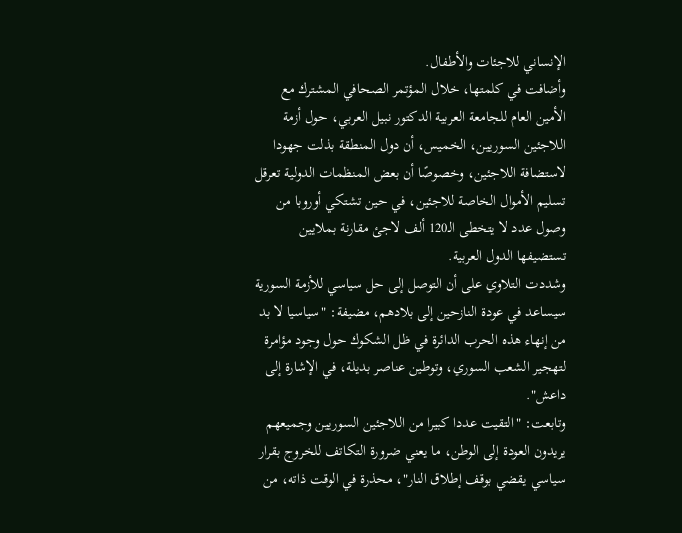الإنساني للاجئات والأطفال.
وأضافت في كلمتها، خلال المؤتمر الصحافي المشترك مع الأمين العام للجامعة العربية الدكتور نبيل العربي، حول أزمة اللاجئين السوريين، الخميس، أن دول المنطقة بذلت جهودا لاستضافة اللاجئين، وخصوصًا أن بعض المنظمات الدولية تعرقل تسليم الأموال الخاصة للاجئين، في حين تشتكي أوروبا من وصول عدد لا يتخطى الـ120 ألف لاجئ مقارنة بملايين تستضيفها الدول العربية.
وشددت التلاوي على أن التوصل إلى حل سياسي للأزمة السورية سيساعد في عودة النازحين إلى بلادهم، مضيفة: "سياسيا لا بد من إنهاء هذه الحرب الدائرة في ظل الشكوك حول وجود مؤامرة لتهجير الشعب السوري، وتوطين عناصر بديلة، في الإشارة إلى داعش".
وتابعت: "التقيت عددا كبيرا من اللاجئين السوريين وجميعهم يريدون العودة إلى الوطن، ما يعني ضرورة التكاتف للخروج بقرار سياسي يقضي بوقف إطلاق النار"، محذرة في الوقت ذاته، من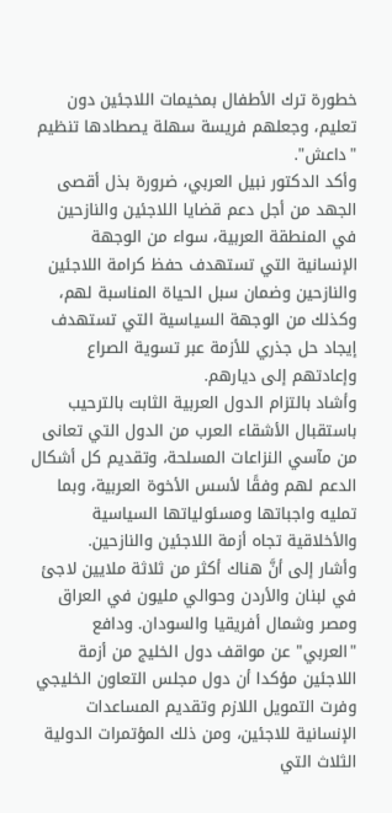خطورة ترك الأطفال بمخيمات اللاجئين دون تعليم، وجعلهم فريسة سهلة يصطادها تنظيم "داعش".
وأكد الدكتور نبيل العربي، ضرورة بذل أقصى الجهد من أجل دعم قضايا اللاجئين والنازحين في المنطقة العربية، سواء من الوجهة الإنسانية التي تستهدف حفظ كرامة اللاجئين والنازحين وضمان سبل الحياة المناسبة لهم، وكذلك من الوجهة السياسية التي تستهدف إيجاد حل جذري للأزمة عبر تسوية الصراع وإعادتهم إلى ديارهم.
وأشاد بالتزام الدول العربية الثابت بالترحيب باستقبال الأشقاء العرب من الدول التي تعانى من مآسي النزاعات المسلحة، وتقديم كل أشكال الدعم لهم وفقًا لأسس الأخوة العربية، وبما تمليه واجباتها ومسئولياتها السياسية والأخلاقية تجاه أزمة اللاجئين والنازحين.
وأشار إلى أنَّ هناك أكثر من ثلاثة ملايين لاجئ في لبنان والأردن وحوالي مليون في العراق ومصر وشمال أفريقيا والسودان. ودافع "العربي" عن مواقف دول الخليج من أزمة اللاجئين مؤكدا أن دول مجلس التعاون الخليجي وفرت التمويل اللازم وتقديم المساعدات الإنسانية للاجئين، ومن ذلك المؤتمرات الدولية الثلاث التي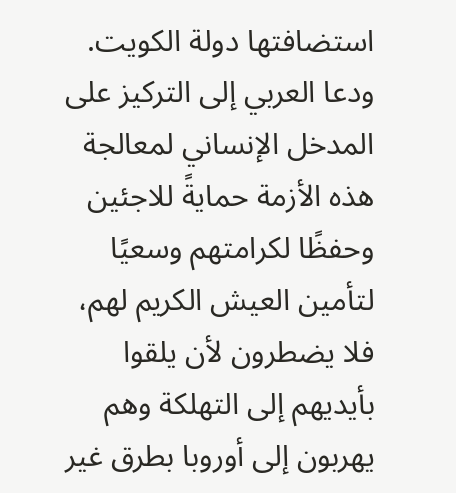استضافتها دولة الكويت.
ودعا العربي إلى التركيز على المدخل الإنساني لمعالجة هذه الأزمة حمايةً للاجئين وحفظًا لكرامتهم وسعيًا لتأمين العيش الكريم لهم، فلا يضطرون لأن يلقوا بأيديهم إلى التهلكة وهم يهربون إلى أوروبا بطرق غير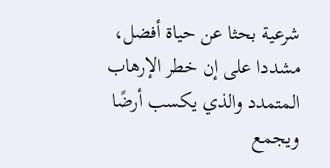شرعية بحثا عن حياة أفضل، مشددا على إن خطر الإرهاب المتمدد والذي يكسب أرضًا ويجمع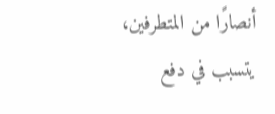أنصارًا من المتطرفين، يتسبب في دفع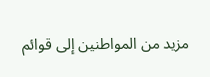مزيد من المواطنين إلى قوائم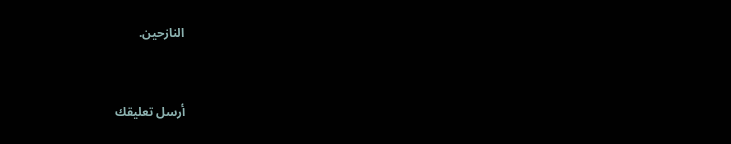النازحين.


أرسل تعليقك